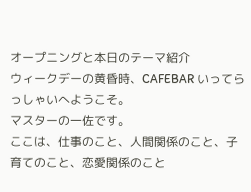オープニングと本日のテーマ紹介
ウィークデーの黄昏時、CAFEBAR いってらっしゃいへようこそ。
マスターの一佐です。
ここは、仕事のこと、人間関係のこと、子育てのこと、恋愛関係のこと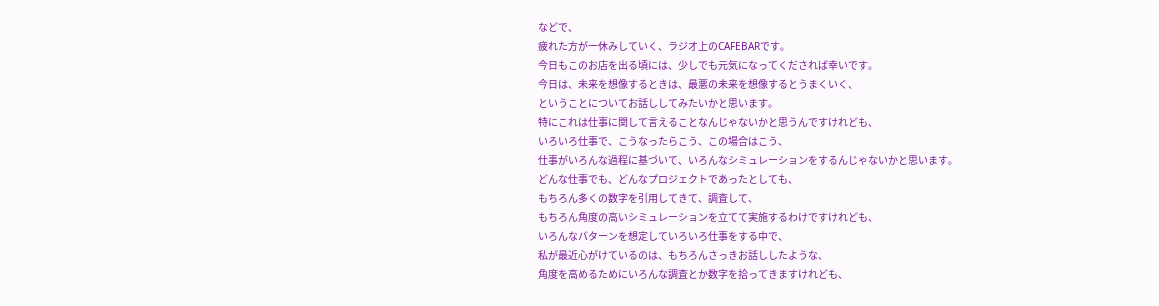などで、
疲れた方が一休みしていく、ラジオ上のCAFEBARです。
今日もこのお店を出る頃には、少しでも元気になってくだされば幸いです。
今日は、未来を想像するときは、最悪の未来を想像するとうまくいく、
ということについてお話ししてみたいかと思います。
特にこれは仕事に関して言えることなんじゃないかと思うんですけれども、
いろいろ仕事で、こうなったらこう、この場合はこう、
仕事がいろんな過程に基づいて、いろんなシミュレーションをするんじゃないかと思います。
どんな仕事でも、どんなプロジェクトであったとしても、
もちろん多くの数字を引用してきて、調査して、
もちろん角度の高いシミュレーションを立てて実施するわけですけれども、
いろんなパターンを想定していろいろ仕事をする中で、
私が最近心がけているのは、もちろんさっきお話ししたような、
角度を高めるためにいろんな調査とか数字を拾ってきますけれども、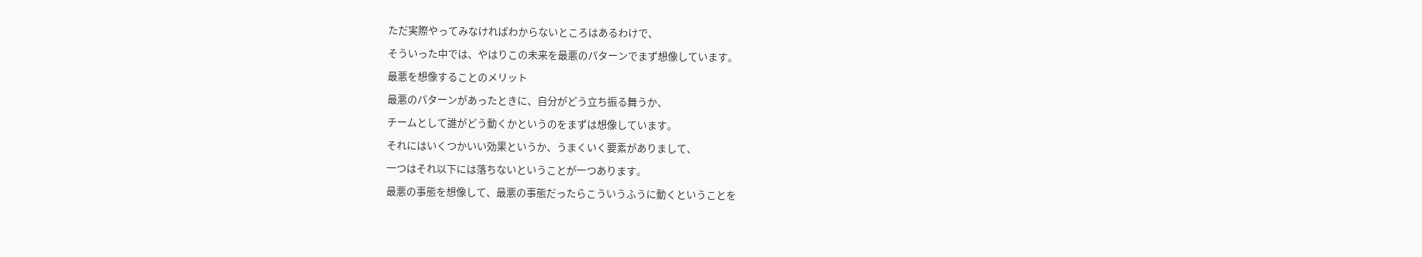ただ実際やってみなければわからないところはあるわけで、
そういった中では、やはりこの未来を最悪のパターンでまず想像しています。
最悪を想像することのメリット
最悪のパターンがあったときに、自分がどう立ち振る舞うか、
チームとして誰がどう動くかというのをまずは想像しています。
それにはいくつかいい効果というか、うまくいく要素がありまして、
一つはそれ以下には落ちないということが一つあります。
最悪の事態を想像して、最悪の事態だったらこういうふうに動くということを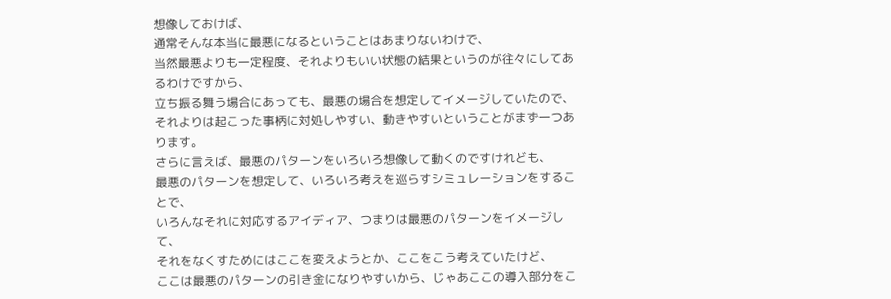想像しておけば、
通常そんな本当に最悪になるということはあまりないわけで、
当然最悪よりも一定程度、それよりもいい状態の結果というのが往々にしてあるわけですから、
立ち振る舞う場合にあっても、最悪の場合を想定してイメージしていたので、
それよりは起こった事柄に対処しやすい、動きやすいということがまず一つあります。
さらに言えば、最悪のパターンをいろいろ想像して動くのですけれども、
最悪のパターンを想定して、いろいろ考えを巡らすシミュレーションをすることで、
いろんなそれに対応するアイディア、つまりは最悪のパターンをイメージして、
それをなくすためにはここを変えようとか、ここをこう考えていたけど、
ここは最悪のパターンの引き金になりやすいから、じゃあここの導入部分をこ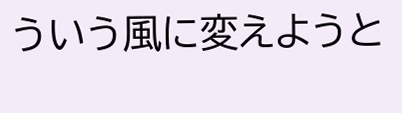ういう風に変えようと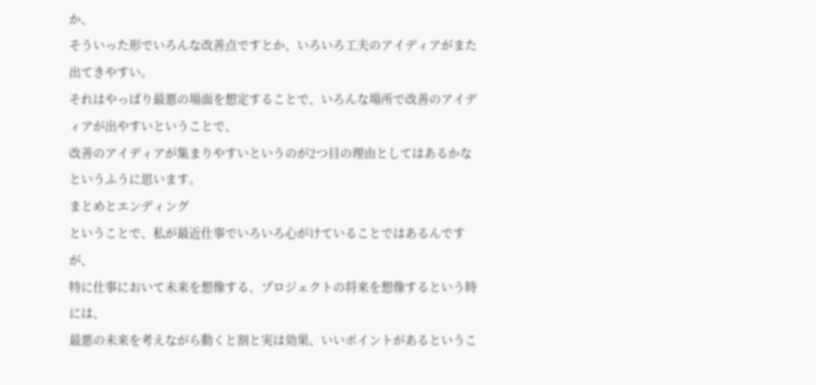か、
そういった形でいろんな改善点ですとか、いろいろ工夫のアイディアがまた出てきやすい。
それはやっぱり最悪の場面を想定することで、いろんな場所で改善のアイディアが出やすいということで、
改善のアイディアが集まりやすいというのが2つ目の理由としてはあるかなというふうに思います。
まとめとエンディング
ということで、私が最近仕事でいろいろ心がけていることではあるんですが、
特に仕事において未来を想像する、プロジェクトの将来を想像するという時には、
最悪の未来を考えながら動くと割と実は効果、いいポイントがあるというこ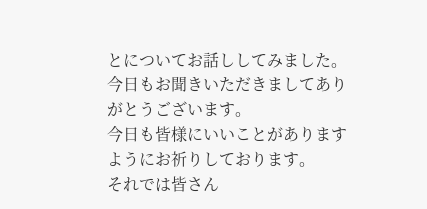とについてお話ししてみました。
今日もお聞きいただきましてありがとうございます。
今日も皆様にいいことがありますようにお祈りしております。
それでは皆さん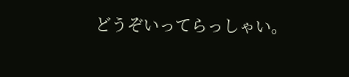どうぞいってらっしゃい。